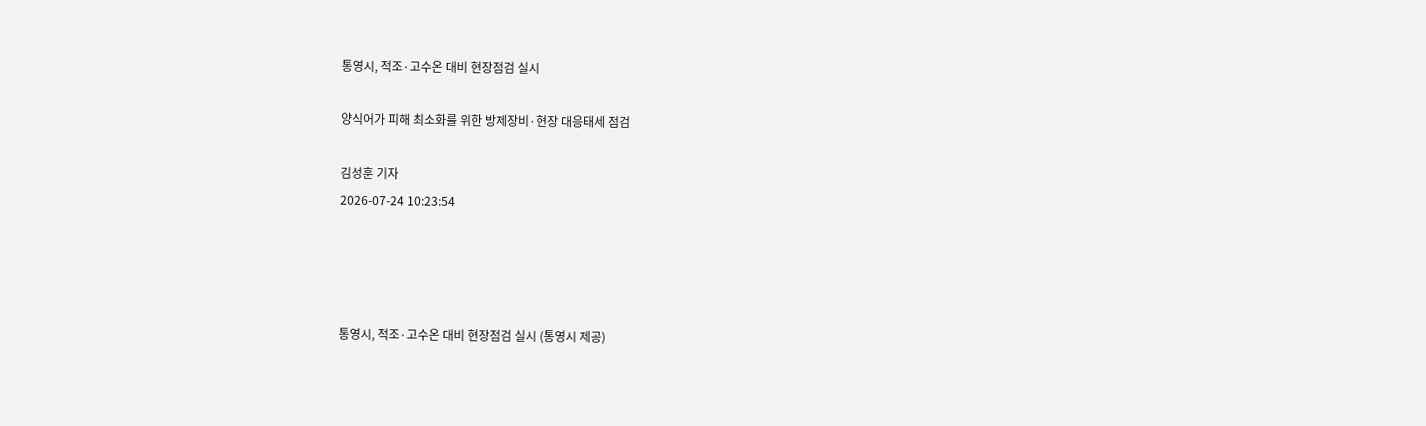통영시, 적조·고수온 대비 현장점검 실시

양식어가 피해 최소화를 위한 방제장비·현장 대응태세 점검

김성훈 기자
2026-07-24 10:23:54




통영시, 적조·고수온 대비 현장점검 실시 (통영시 제공)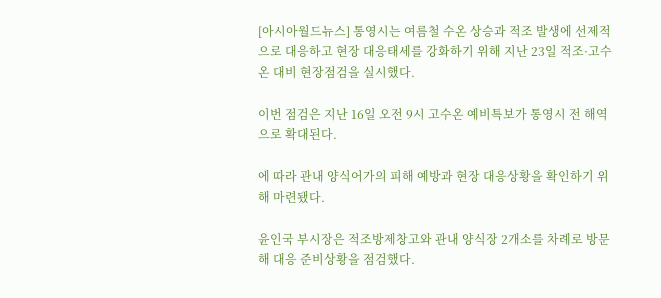[아시아월드뉴스] 통영시는 여름철 수온 상승과 적조 발생에 선제적으로 대응하고 현장 대응태세를 강화하기 위해 지난 23일 적조·고수온 대비 현장점검을 실시했다.

이번 점검은 지난 16일 오전 9시 고수온 예비특보가 통영시 전 해역으로 확대된다.

에 따라 관내 양식어가의 피해 예방과 현장 대응상황을 확인하기 위해 마련됐다.

윤인국 부시장은 적조방제창고와 관내 양식장 2개소를 차례로 방문해 대응 준비상황을 점검했다.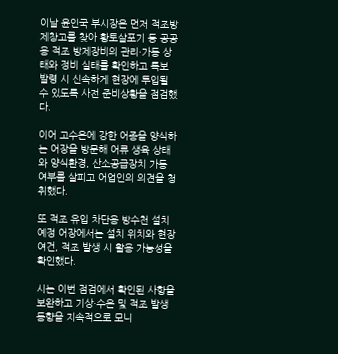이날 윤인국 부시장은 먼저 적조방제창고를 찾아 황토살포기 등 공공용 적조 방제장비의 관리·가동 상태와 정비 실태를 확인하고 특보 발령 시 신속하게 현장에 투입될 수 있도록 사전 준비상황을 점검했다.

이어 고수온에 강한 어종을 양식하는 어장을 방문해 어류 생육 상태와 양식환경, 산소공급장치 가동 여부를 살피고 어업인의 의견을 청취했다.

또 적조 유입 차단용 방수천 설치 예정 어장에서는 설치 위치와 현장 여건, 적조 발생 시 활용 가능성을 확인했다.

시는 이번 점검에서 확인된 사항을 보완하고 기상·수온 및 적조 발생 동향을 지속적으로 모니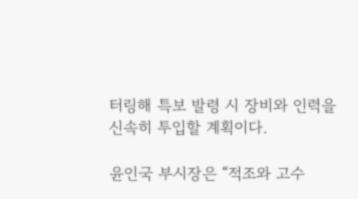터링해 특보 발령 시 장비와 인력을 신속히 투입할 계획이다.

윤인국 부시장은 “적조와 고수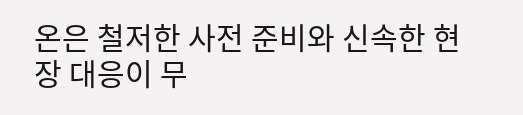온은 철저한 사전 준비와 신속한 현장 대응이 무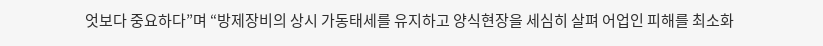엇보다 중요하다”며 “방제장비의 상시 가동태세를 유지하고 양식현장을 세심히 살펴 어업인 피해를 최소화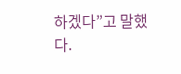하겠다”고 말했다.